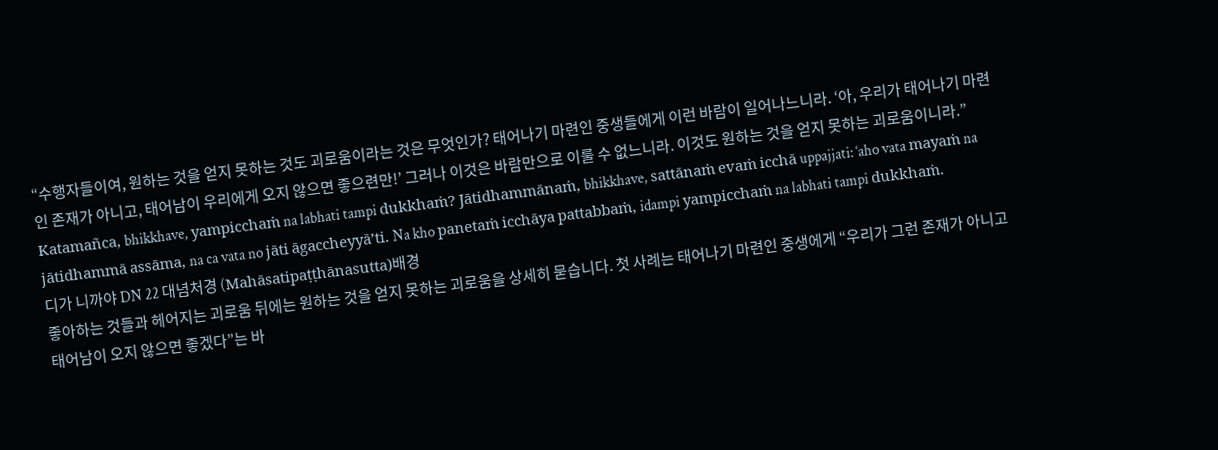“수행자들이여, 원하는 것을 얻지 못하는 것도 괴로움이라는 것은 무엇인가? 태어나기 마련인 중생들에게 이런 바람이 일어나느니라. ‘아, 우리가 태어나기 마련인 존재가 아니고, 태어남이 우리에게 오지 않으면 좋으련만!’ 그러나 이것은 바람만으로 이룰 수 없느니라. 이것도 원하는 것을 얻지 못하는 괴로움이니라.”
Katamañca, bhikkhave, yampicchaṁ na labhati tampi dukkhaṁ? Jātidhammānaṁ, bhikkhave, sattānaṁ evaṁ icchā uppajjati: ‘aho vata mayaṁ na jātidhammā assāma, na ca vata no jāti āgaccheyyā’ti. Na kho panetaṁ icchāya pattabbaṁ, idampi yampicchaṁ na labhati tampi dukkhaṁ.
디가 니까야 DN 22 대념처경 (Mahāsatipaṭṭhānasutta)배경
좋아하는 것들과 헤어지는 괴로움 뒤에는 원하는 것을 얻지 못하는 괴로움을 상세히 묻습니다. 첫 사례는 태어나기 마련인 중생에게 “우리가 그런 존재가 아니고 태어남이 오지 않으면 좋겠다”는 바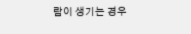람이 생기는 경우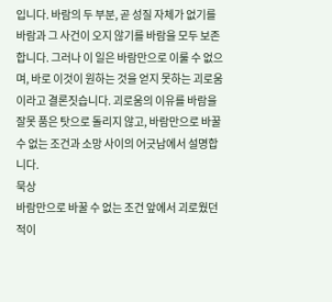입니다. 바람의 두 부분, 곧 성질 자체가 없기를 바람과 그 사건이 오지 않기를 바람을 모두 보존합니다. 그러나 이 일은 바람만으로 이룰 수 없으며, 바로 이것이 원하는 것을 얻지 못하는 괴로움이라고 결론짓습니다. 괴로움의 이유를 바람을 잘못 품은 탓으로 돌리지 않고, 바람만으로 바꿀 수 없는 조건과 소망 사이의 어긋남에서 설명합니다.
묵상
바람만으로 바꿀 수 없는 조건 앞에서 괴로웠던 적이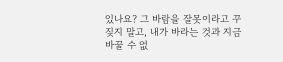있나요? 그 바람을 잘못이라고 꾸짖지 말고, 내가 바라는 것과 지금 바꿀 수 없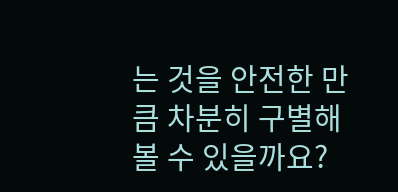는 것을 안전한 만큼 차분히 구별해 볼 수 있을까요?